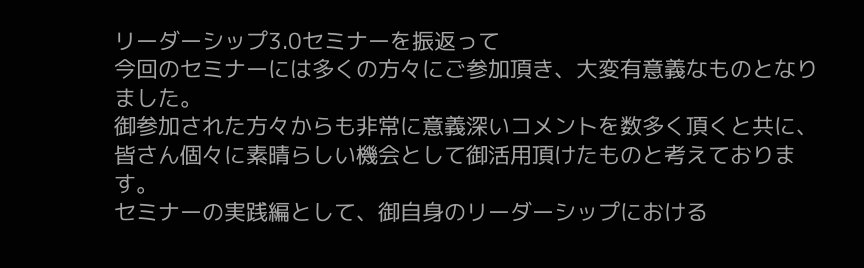リーダーシップ3.0セミナーを振返って
今回のセミナーには多くの方々にご参加頂き、大変有意義なものとなりました。
御参加された方々からも非常に意義深いコメントを数多く頂くと共に、皆さん個々に素晴らしい機会として御活用頂けたものと考えております。
セミナーの実践編として、御自身のリーダーシップにおける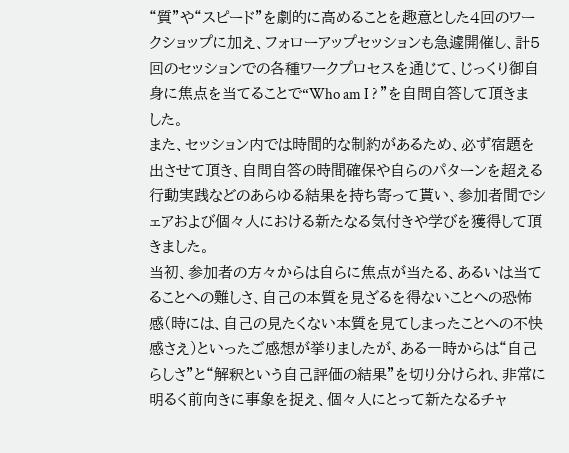“質”や“スピード”を劇的に高めることを趣意とした4回のワークショップに加え、フォローアップセッションも急遽開催し、計5回のセッションでの各種ワークプロセスを通じて、じっくり御自身に焦点を当てることで“Who am I ? ”を自問自答して頂きました。
また、セッション内では時間的な制約があるため、必ず宿題を出させて頂き、自問自答の時間確保や自らのパターンを超える行動実践などのあらゆる結果を持ち寄って貰い、参加者間でシェアおよび個々人における新たなる気付きや学びを獲得して頂きました。
当初、参加者の方々からは自らに焦点が当たる、あるいは当てることへの難しさ、自己の本質を見ざるを得ないことへの恐怖感(時には、自己の見たくない本質を見てしまったことへの不快感さえ)といったご感想が挙りましたが、ある一時からは“自己らしさ”と“解釈という自己評価の結果”を切り分けられ、非常に明るく前向きに事象を捉え、個々人にとって新たなるチャ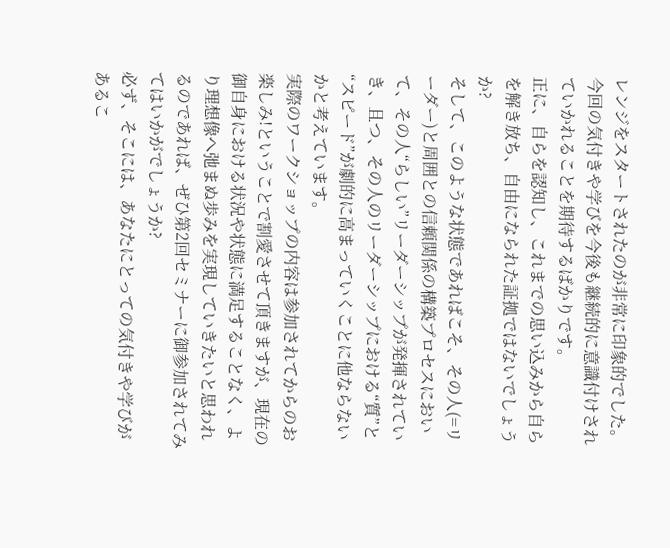レンジをスタートされたのが非常に印象的でした。今回の気付きや学びを今後も継続的に意識付けされていかれることを期待するばかりです。
正に、自らを認知し、これまでの思い込みから自らを解き放ち、自由になられた証拠ではないでしょうか?
そして、このような状態であればこそ、その人(=リーダー)と周囲との信頼関係の構築プロセスにおいて、その人“らしい”リーダーシップが発揮されていき、且つ、その人のリーダーシップにおける“質”と“スピード”が劇的に高まっていくことに他ならないかと考えています。
実際のワークショップの内容は参加されてからのお楽しみ!ということで割愛させて頂きますが、現在の御自身における状況や状態に満足することなく、より理想像へ弛まぬ歩みを実現していきたいと思われるのであれば、ぜひ第2回セミナーに御参加されてみてはいかがでしょうか?
必ず、そこには、あなたにとっての気付きや学びがあるこ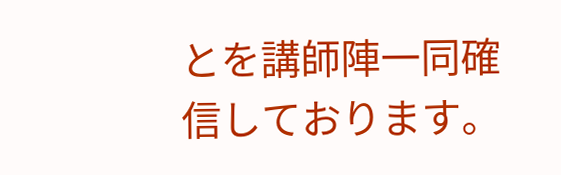とを講師陣一同確信しております。